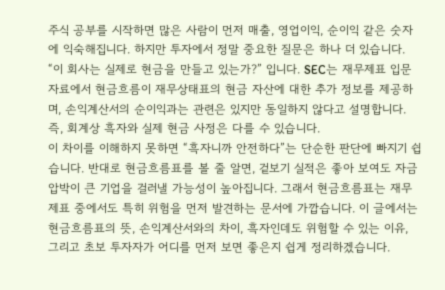주식 공부를 시작하면 많은 사람이 먼저 매출, 영업이익, 순이익 같은 숫자에 익숙해집니다. 하지만 투자에서 정말 중요한 질문은 하나 더 있습니다. “이 회사는 실제로 현금을 만들고 있는가?” 입니다. SEC는 재무제표 입문 자료에서 현금흐름이 재무상태표의 현금 자산에 대한 추가 정보를 제공하며, 손익계산서의 순이익과는 관련은 있지만 동일하지 않다고 설명합니다. 즉, 회계상 흑자와 실제 현금 사정은 다를 수 있습니다.
이 차이를 이해하지 못하면 “흑자니까 안전하다”는 단순한 판단에 빠지기 쉽습니다. 반대로 현금흐름표를 볼 줄 알면, 겉보기 실적은 좋아 보여도 자금 압박이 큰 기업을 걸러낼 가능성이 높아집니다. 그래서 현금흐름표는 재무제표 중에서도 특히 위험을 먼저 발견하는 문서에 가깝습니다. 이 글에서는 현금흐름표의 뜻, 손익계산서와의 차이, 흑자인데도 위험할 수 있는 이유, 그리고 초보 투자자가 어디를 먼저 보면 좋은지 쉽게 정리하겠습니다.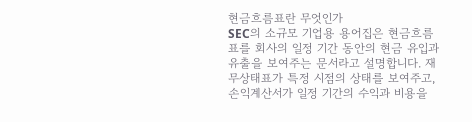현금흐름표란 무엇인가
SEC의 소규모 기업용 용어집은 현금흐름표를 회사의 일정 기간 동안의 현금 유입과 유출을 보여주는 문서라고 설명합니다. 재무상태표가 특정 시점의 상태를 보여주고, 손익계산서가 일정 기간의 수익과 비용을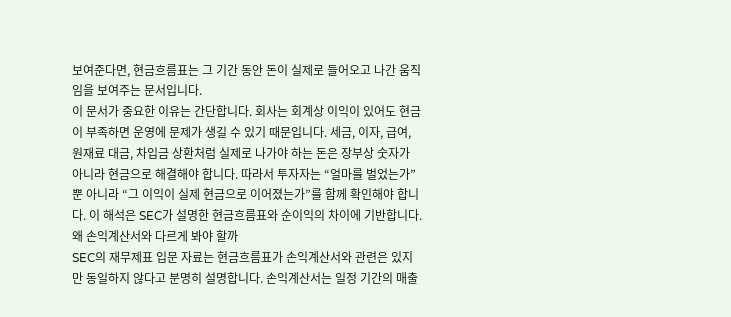보여준다면, 현금흐름표는 그 기간 동안 돈이 실제로 들어오고 나간 움직임을 보여주는 문서입니다.
이 문서가 중요한 이유는 간단합니다. 회사는 회계상 이익이 있어도 현금이 부족하면 운영에 문제가 생길 수 있기 때문입니다. 세금, 이자, 급여, 원재료 대금, 차입금 상환처럼 실제로 나가야 하는 돈은 장부상 숫자가 아니라 현금으로 해결해야 합니다. 따라서 투자자는 “얼마를 벌었는가”뿐 아니라 “그 이익이 실제 현금으로 이어졌는가”를 함께 확인해야 합니다. 이 해석은 SEC가 설명한 현금흐름표와 순이익의 차이에 기반합니다.
왜 손익계산서와 다르게 봐야 할까
SEC의 재무제표 입문 자료는 현금흐름표가 손익계산서와 관련은 있지만 동일하지 않다고 분명히 설명합니다. 손익계산서는 일정 기간의 매출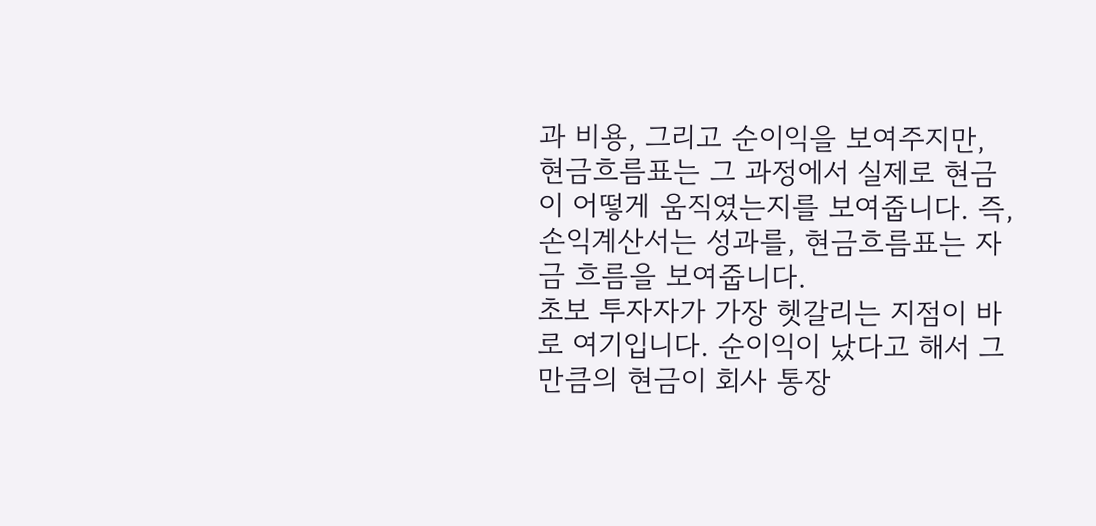과 비용, 그리고 순이익을 보여주지만, 현금흐름표는 그 과정에서 실제로 현금이 어떻게 움직였는지를 보여줍니다. 즉, 손익계산서는 성과를, 현금흐름표는 자금 흐름을 보여줍니다.
초보 투자자가 가장 헷갈리는 지점이 바로 여기입니다. 순이익이 났다고 해서 그만큼의 현금이 회사 통장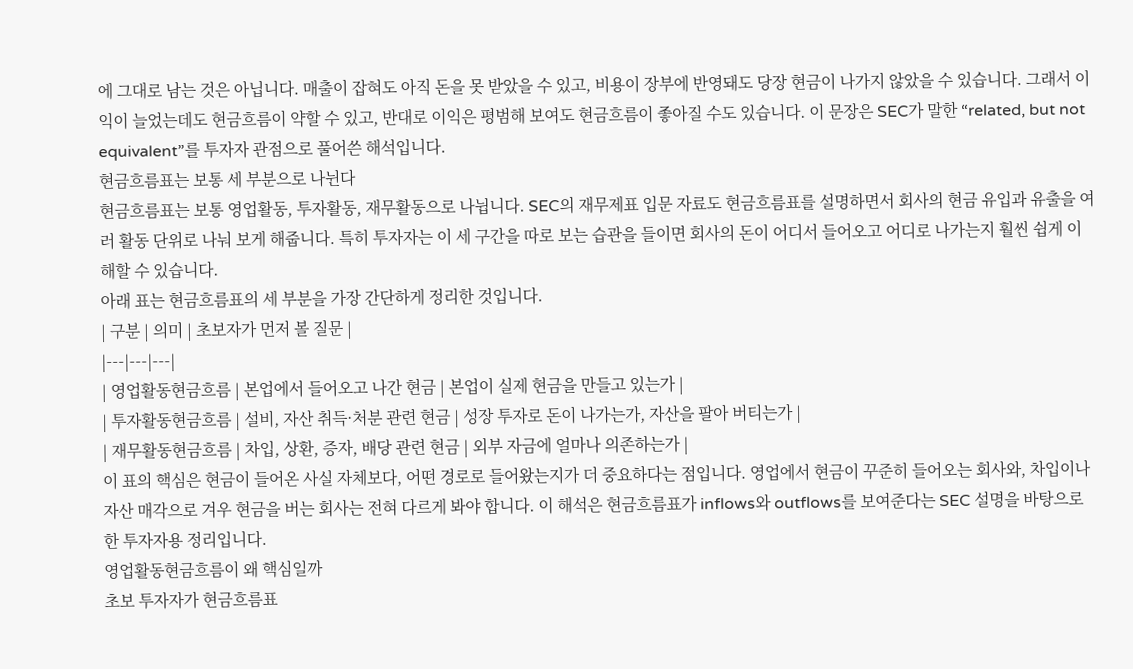에 그대로 남는 것은 아닙니다. 매출이 잡혀도 아직 돈을 못 받았을 수 있고, 비용이 장부에 반영돼도 당장 현금이 나가지 않았을 수 있습니다. 그래서 이익이 늘었는데도 현금흐름이 약할 수 있고, 반대로 이익은 평범해 보여도 현금흐름이 좋아질 수도 있습니다. 이 문장은 SEC가 말한 “related, but not equivalent”를 투자자 관점으로 풀어쓴 해석입니다.
현금흐름표는 보통 세 부분으로 나뉜다
현금흐름표는 보통 영업활동, 투자활동, 재무활동으로 나뉩니다. SEC의 재무제표 입문 자료도 현금흐름표를 설명하면서 회사의 현금 유입과 유출을 여러 활동 단위로 나눠 보게 해줍니다. 특히 투자자는 이 세 구간을 따로 보는 습관을 들이면 회사의 돈이 어디서 들어오고 어디로 나가는지 훨씬 쉽게 이해할 수 있습니다.
아래 표는 현금흐름표의 세 부분을 가장 간단하게 정리한 것입니다.
| 구분 | 의미 | 초보자가 먼저 볼 질문 |
|---|---|---|
| 영업활동현금흐름 | 본업에서 들어오고 나간 현금 | 본업이 실제 현금을 만들고 있는가 |
| 투자활동현금흐름 | 설비, 자산 취득·처분 관련 현금 | 성장 투자로 돈이 나가는가, 자산을 팔아 버티는가 |
| 재무활동현금흐름 | 차입, 상환, 증자, 배당 관련 현금 | 외부 자금에 얼마나 의존하는가 |
이 표의 핵심은 현금이 들어온 사실 자체보다, 어떤 경로로 들어왔는지가 더 중요하다는 점입니다. 영업에서 현금이 꾸준히 들어오는 회사와, 차입이나 자산 매각으로 겨우 현금을 버는 회사는 전혀 다르게 봐야 합니다. 이 해석은 현금흐름표가 inflows와 outflows를 보여준다는 SEC 설명을 바탕으로 한 투자자용 정리입니다.
영업활동현금흐름이 왜 핵심일까
초보 투자자가 현금흐름표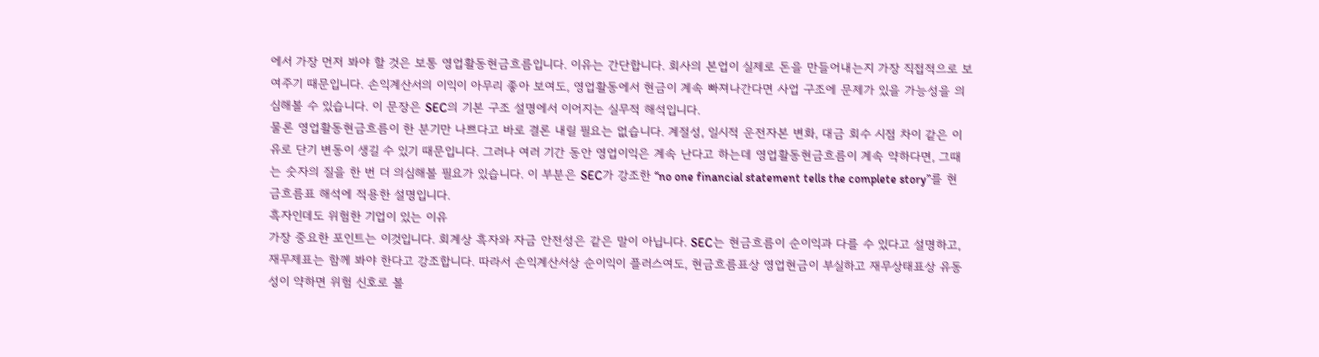에서 가장 먼저 봐야 할 것은 보통 영업활동현금흐름입니다. 이유는 간단합니다. 회사의 본업이 실제로 돈을 만들어내는지 가장 직접적으로 보여주기 때문입니다. 손익계산서의 이익이 아무리 좋아 보여도, 영업활동에서 현금이 계속 빠져나간다면 사업 구조에 문제가 있을 가능성을 의심해볼 수 있습니다. 이 문장은 SEC의 기본 구조 설명에서 이어지는 실무적 해석입니다.
물론 영업활동현금흐름이 한 분기만 나쁘다고 바로 결론 내릴 필요는 없습니다. 계절성, 일시적 운전자본 변화, 대금 회수 시점 차이 같은 이유로 단기 변동이 생길 수 있기 때문입니다. 그러나 여러 기간 동안 영업이익은 계속 난다고 하는데 영업활동현금흐름이 계속 약하다면, 그때는 숫자의 질을 한 번 더 의심해볼 필요가 있습니다. 이 부분은 SEC가 강조한 “no one financial statement tells the complete story”를 현금흐름표 해석에 적용한 설명입니다.
흑자인데도 위험한 기업이 있는 이유
가장 중요한 포인트는 이것입니다. 회계상 흑자와 자금 안전성은 같은 말이 아닙니다. SEC는 현금흐름이 순이익과 다를 수 있다고 설명하고, 재무제표는 함께 봐야 한다고 강조합니다. 따라서 손익계산서상 순이익이 플러스여도, 현금흐름표상 영업현금이 부실하고 재무상태표상 유동성이 약하면 위험 신호로 볼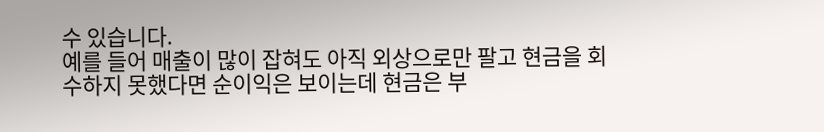수 있습니다.
예를 들어 매출이 많이 잡혀도 아직 외상으로만 팔고 현금을 회수하지 못했다면 순이익은 보이는데 현금은 부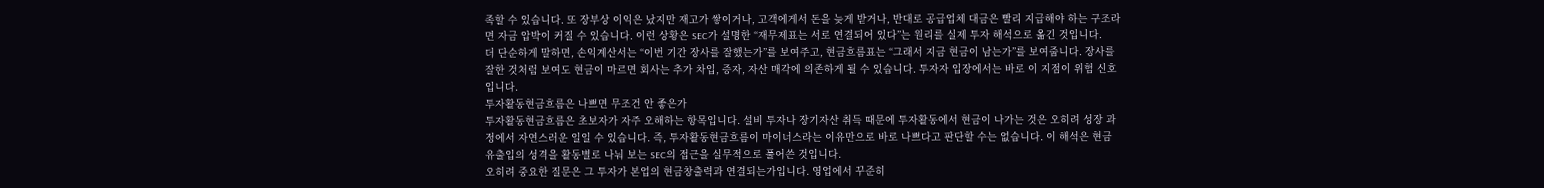족할 수 있습니다. 또 장부상 이익은 났지만 재고가 쌓이거나, 고객에게서 돈을 늦게 받거나, 반대로 공급업체 대금은 빨리 지급해야 하는 구조라면 자금 압박이 커질 수 있습니다. 이런 상황은 SEC가 설명한 “재무제표는 서로 연결되어 있다”는 원리를 실제 투자 해석으로 옮긴 것입니다.
더 단순하게 말하면, 손익계산서는 “이번 기간 장사를 잘했는가”를 보여주고, 현금흐름표는 “그래서 지금 현금이 남는가”를 보여줍니다. 장사를 잘한 것처럼 보여도 현금이 마르면 회사는 추가 차입, 증자, 자산 매각에 의존하게 될 수 있습니다. 투자자 입장에서는 바로 이 지점이 위험 신호입니다.
투자활동현금흐름은 나쁘면 무조건 안 좋은가
투자활동현금흐름은 초보자가 자주 오해하는 항목입니다. 설비 투자나 장기자산 취득 때문에 투자활동에서 현금이 나가는 것은 오히려 성장 과정에서 자연스러운 일일 수 있습니다. 즉, 투자활동현금흐름이 마이너스라는 이유만으로 바로 나쁘다고 판단할 수는 없습니다. 이 해석은 현금 유출입의 성격을 활동별로 나눠 보는 SEC의 접근을 실무적으로 풀어쓴 것입니다.
오히려 중요한 질문은 그 투자가 본업의 현금창출력과 연결되는가입니다. 영업에서 꾸준히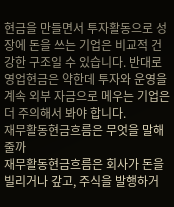현금을 만들면서 투자활동으로 성장에 돈을 쓰는 기업은 비교적 건강한 구조일 수 있습니다. 반대로 영업현금은 약한데 투자와 운영을 계속 외부 자금으로 메우는 기업은 더 주의해서 봐야 합니다.
재무활동현금흐름은 무엇을 말해줄까
재무활동현금흐름은 회사가 돈을 빌리거나 갚고, 주식을 발행하거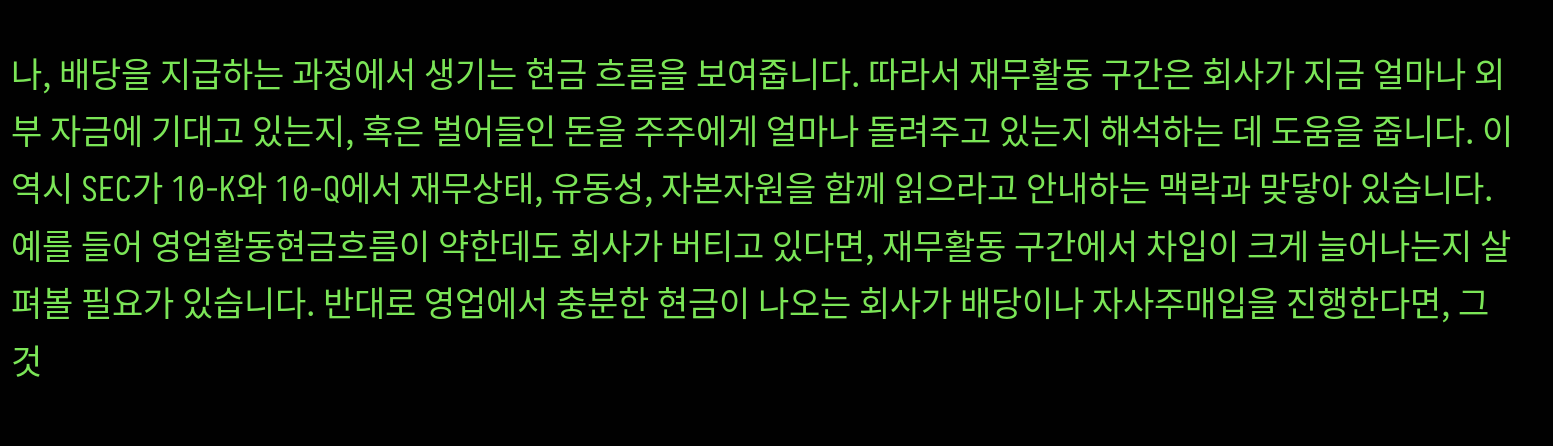나, 배당을 지급하는 과정에서 생기는 현금 흐름을 보여줍니다. 따라서 재무활동 구간은 회사가 지금 얼마나 외부 자금에 기대고 있는지, 혹은 벌어들인 돈을 주주에게 얼마나 돌려주고 있는지 해석하는 데 도움을 줍니다. 이 역시 SEC가 10-K와 10-Q에서 재무상태, 유동성, 자본자원을 함께 읽으라고 안내하는 맥락과 맞닿아 있습니다.
예를 들어 영업활동현금흐름이 약한데도 회사가 버티고 있다면, 재무활동 구간에서 차입이 크게 늘어나는지 살펴볼 필요가 있습니다. 반대로 영업에서 충분한 현금이 나오는 회사가 배당이나 자사주매입을 진행한다면, 그것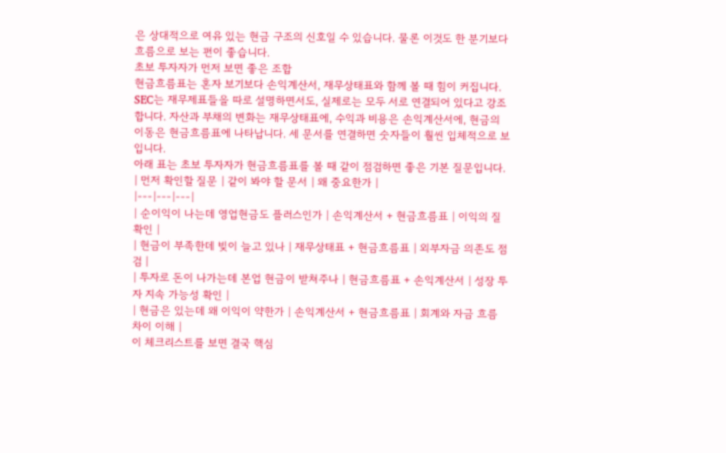은 상대적으로 여유 있는 현금 구조의 신호일 수 있습니다. 물론 이것도 한 분기보다 흐름으로 보는 편이 좋습니다.
초보 투자자가 먼저 보면 좋은 조합
현금흐름표는 혼자 보기보다 손익계산서, 재무상태표와 함께 볼 때 힘이 커집니다. SEC는 재무제표들을 따로 설명하면서도, 실제로는 모두 서로 연결되어 있다고 강조합니다. 자산과 부채의 변화는 재무상태표에, 수익과 비용은 손익계산서에, 현금의 이동은 현금흐름표에 나타납니다. 세 문서를 연결하면 숫자들이 훨씬 입체적으로 보입니다.
아래 표는 초보 투자자가 현금흐름표를 볼 때 같이 점검하면 좋은 기본 질문입니다.
| 먼저 확인할 질문 | 같이 봐야 할 문서 | 왜 중요한가 |
|---|---|---|
| 순이익이 나는데 영업현금도 플러스인가 | 손익계산서 + 현금흐름표 | 이익의 질 확인 |
| 현금이 부족한데 빚이 늘고 있나 | 재무상태표 + 현금흐름표 | 외부자금 의존도 점검 |
| 투자로 돈이 나가는데 본업 현금이 받쳐주나 | 현금흐름표 + 손익계산서 | 성장 투자 지속 가능성 확인 |
| 현금은 있는데 왜 이익이 약한가 | 손익계산서 + 현금흐름표 | 회계와 자금 흐름 차이 이해 |
이 체크리스트를 보면 결국 핵심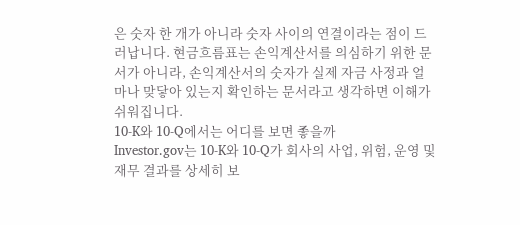은 숫자 한 개가 아니라 숫자 사이의 연결이라는 점이 드러납니다. 현금흐름표는 손익계산서를 의심하기 위한 문서가 아니라, 손익계산서의 숫자가 실제 자금 사정과 얼마나 맞닿아 있는지 확인하는 문서라고 생각하면 이해가 쉬워집니다.
10-K와 10-Q에서는 어디를 보면 좋을까
Investor.gov는 10-K와 10-Q가 회사의 사업, 위험, 운영 및 재무 결과를 상세히 보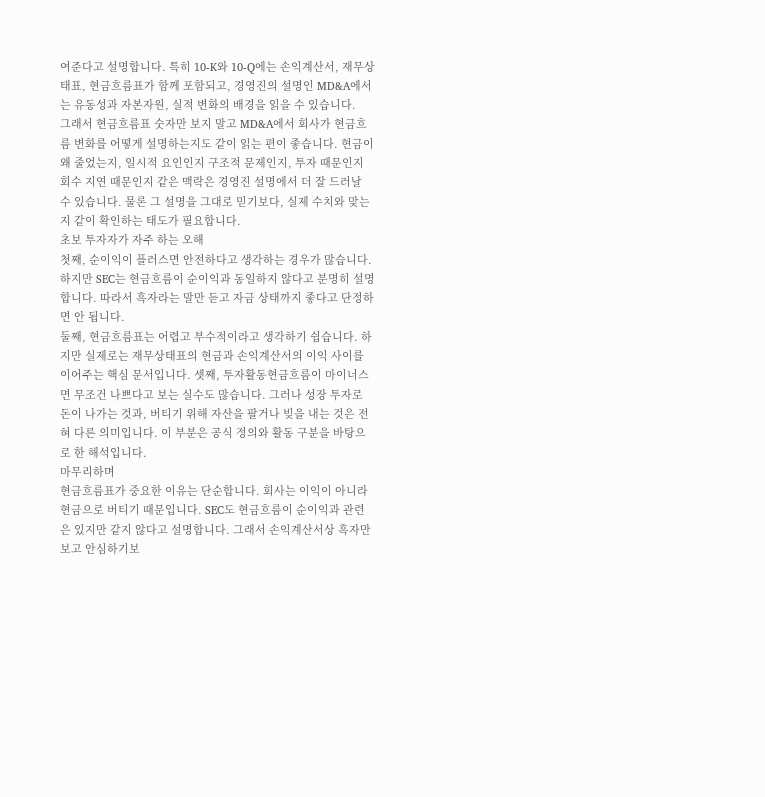여준다고 설명합니다. 특히 10-K와 10-Q에는 손익계산서, 재무상태표, 현금흐름표가 함께 포함되고, 경영진의 설명인 MD&A에서는 유동성과 자본자원, 실적 변화의 배경을 읽을 수 있습니다.
그래서 현금흐름표 숫자만 보지 말고 MD&A에서 회사가 현금흐름 변화를 어떻게 설명하는지도 같이 읽는 편이 좋습니다. 현금이 왜 줄었는지, 일시적 요인인지 구조적 문제인지, 투자 때문인지 회수 지연 때문인지 같은 맥락은 경영진 설명에서 더 잘 드러날 수 있습니다. 물론 그 설명을 그대로 믿기보다, 실제 수치와 맞는지 같이 확인하는 태도가 필요합니다.
초보 투자자가 자주 하는 오해
첫째, 순이익이 플러스면 안전하다고 생각하는 경우가 많습니다. 하지만 SEC는 현금흐름이 순이익과 동일하지 않다고 분명히 설명합니다. 따라서 흑자라는 말만 듣고 자금 상태까지 좋다고 단정하면 안 됩니다.
둘째, 현금흐름표는 어렵고 부수적이라고 생각하기 쉽습니다. 하지만 실제로는 재무상태표의 현금과 손익계산서의 이익 사이를 이어주는 핵심 문서입니다. 셋째, 투자활동현금흐름이 마이너스면 무조건 나쁘다고 보는 실수도 많습니다. 그러나 성장 투자로 돈이 나가는 것과, 버티기 위해 자산을 팔거나 빚을 내는 것은 전혀 다른 의미입니다. 이 부분은 공식 정의와 활동 구분을 바탕으로 한 해석입니다.
마무리하며
현금흐름표가 중요한 이유는 단순합니다. 회사는 이익이 아니라 현금으로 버티기 때문입니다. SEC도 현금흐름이 순이익과 관련은 있지만 같지 않다고 설명합니다. 그래서 손익계산서상 흑자만 보고 안심하기보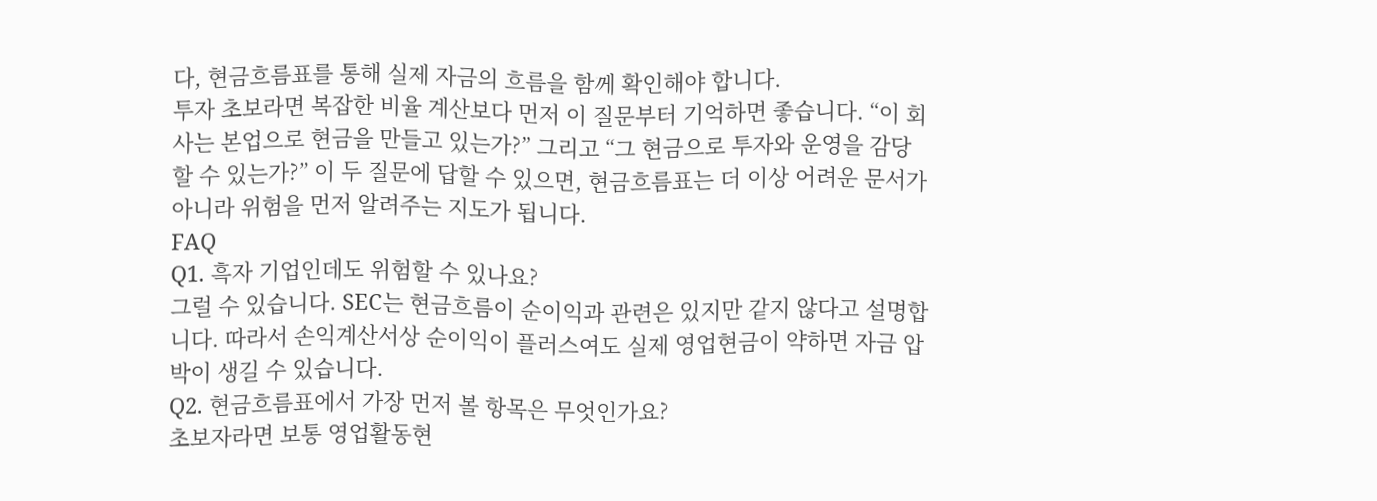다, 현금흐름표를 통해 실제 자금의 흐름을 함께 확인해야 합니다.
투자 초보라면 복잡한 비율 계산보다 먼저 이 질문부터 기억하면 좋습니다. “이 회사는 본업으로 현금을 만들고 있는가?” 그리고 “그 현금으로 투자와 운영을 감당할 수 있는가?” 이 두 질문에 답할 수 있으면, 현금흐름표는 더 이상 어려운 문서가 아니라 위험을 먼저 알려주는 지도가 됩니다.
FAQ
Q1. 흑자 기업인데도 위험할 수 있나요?
그럴 수 있습니다. SEC는 현금흐름이 순이익과 관련은 있지만 같지 않다고 설명합니다. 따라서 손익계산서상 순이익이 플러스여도 실제 영업현금이 약하면 자금 압박이 생길 수 있습니다.
Q2. 현금흐름표에서 가장 먼저 볼 항목은 무엇인가요?
초보자라면 보통 영업활동현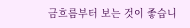금흐름부터 보는 것이 좋습니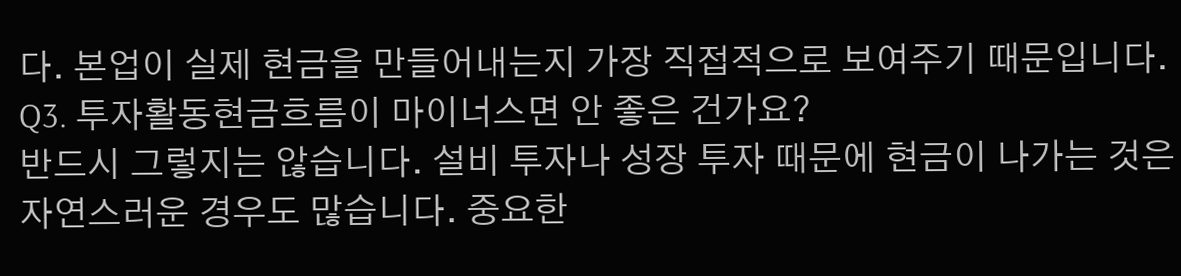다. 본업이 실제 현금을 만들어내는지 가장 직접적으로 보여주기 때문입니다.
Q3. 투자활동현금흐름이 마이너스면 안 좋은 건가요?
반드시 그렇지는 않습니다. 설비 투자나 성장 투자 때문에 현금이 나가는 것은 자연스러운 경우도 많습니다. 중요한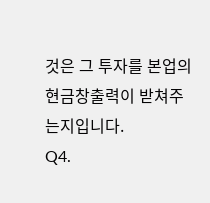것은 그 투자를 본업의 현금창출력이 받쳐주는지입니다.
Q4.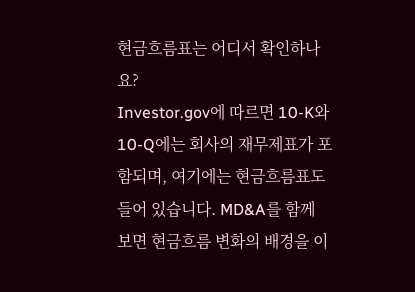현금흐름표는 어디서 확인하나요?
Investor.gov에 따르면 10-K와 10-Q에는 회사의 재무제표가 포함되며, 여기에는 현금흐름표도 들어 있습니다. MD&A를 함께 보면 현금흐름 변화의 배경을 이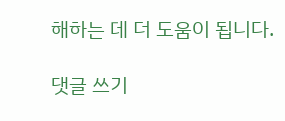해하는 데 더 도움이 됩니다.

댓글 쓰기